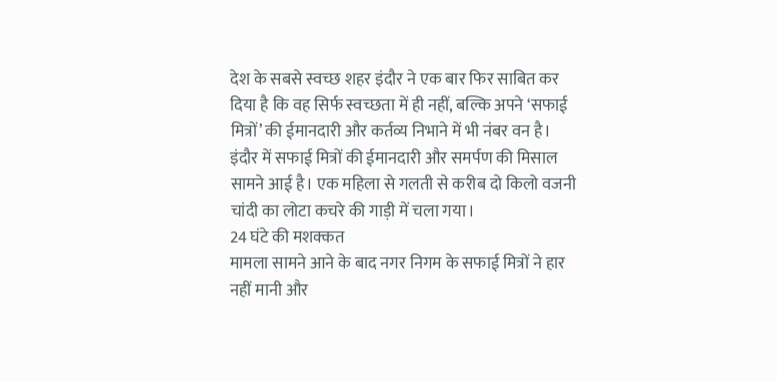देश के सबसे स्वच्छ शहर इंदौर ने एक बार फिर साबित कर दिया है कि वह सिर्फ स्वच्छता में ही नहीं, बल्कि अपने ‘सफाई मित्रों’ की ईमानदारी और कर्तव्य निभाने में भी नंबर वन है।
इंदौर में सफाई मित्रों की ईमानदारी और समर्पण की मिसाल सामने आई है। एक महिला से गलती से करीब दो किलो वजनी चांदी का लोटा कचरे की गाड़ी में चला गया।
24 घंटे की मशक्कत
मामला सामने आने के बाद नगर निगम के सफाई मित्रों ने हार नहीं मानी और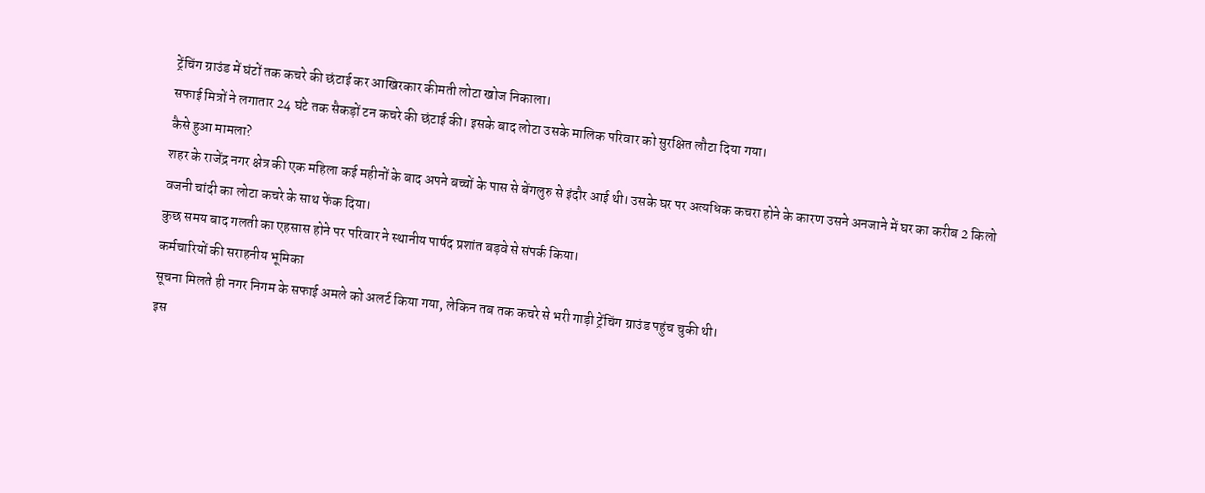ट्रेंचिंग ग्राउंड में घंटों तक कचरे की छंटाई कर आखिरकार कीमती लोटा खोज निकाला।
सफाई मित्रों ने लगातार 24 घंटे तक सैकड़ों टन कचरे की छंटाई की। इसके बाद लोटा उसके मालिक परिवार को सुरक्षित लौटा दिया गया।
कैसे हुआ मामला?
शहर के राजेंद्र नगर क्षेत्र की एक महिला कई महीनों के बाद अपने बच्चों के पास से बेंगलुरु से इंदौर आई थी। उसके घर पर अत्यधिक कचरा होने के कारण उसने अनजाने में घर का करीब 2 किलो वजनी चांदी का लोटा कचरे के साथ फेंक दिया।
कुछ समय बाद गलती का एहसास होने पर परिवार ने स्थानीय पार्षद प्रशांत बड़वे से संपर्क किया।
कर्मचारियों की सराहनीय भूमिका
सूचना मिलते ही नगर निगम के सफाई अमले को अलर्ट किया गया, लेकिन तब तक कचरे से भरी गाड़ी ट्रेंचिंग ग्राउंड पहुंच चुकी थी।
इस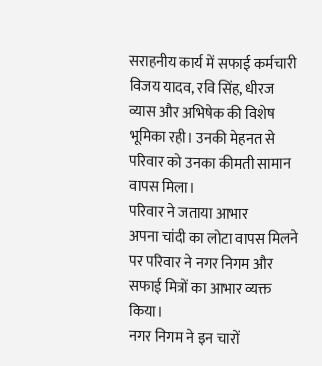सराहनीय कार्य में सफाई कर्मचारी विजय यादव, रवि सिंह, धीरज व्यास और अभिषेक की विशेष भूमिका रही। उनकी मेहनत से परिवार को उनका कीमती सामान वापस मिला।
परिवार ने जताया आभार
अपना चांदी का लोटा वापस मिलने पर परिवार ने नगर निगम और सफाई मित्रों का आभार व्यक्त किया।
नगर निगम ने इन चारों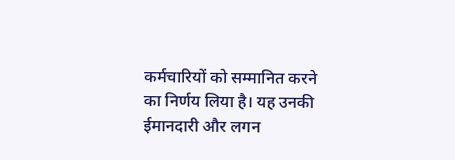कर्मचारियों को सम्मानित करने का निर्णय लिया है। यह उनकी ईमानदारी और लगन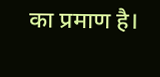का प्रमाण है।